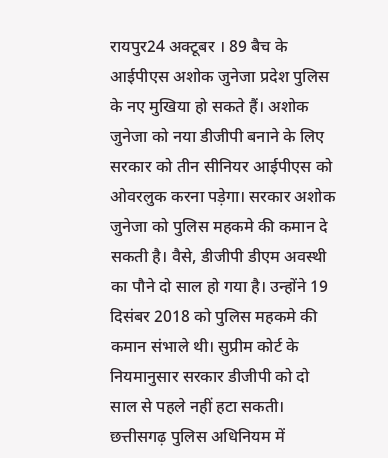रायपुर24 अक्टूबर । 89 बैच के आईपीएस अशोक जुनेजा प्रदेश पुलिस के नए मुखिया हो सकते हैं। अशोक जुनेजा को नया डीजीपी बनाने के लिए सरकार को तीन सीनियर आईपीएस को ओवरलुक करना पड़ेगा। सरकार अशोक जुनेजा को पुलिस महकमे की कमान दे सकती है। वैसे, डीजीपी डीएम अवस्थी का पौने दो साल हो गया है। उन्होंने 19 दिसंबर 2018 को पुलिस महकमे की कमान संभाले थी। सुप्रीम कोर्ट के नियमानुसार सरकार डीजीपी को दो साल से पहले नहीं हटा सकती। छत्तीसगढ़ पुलिस अधिनियम में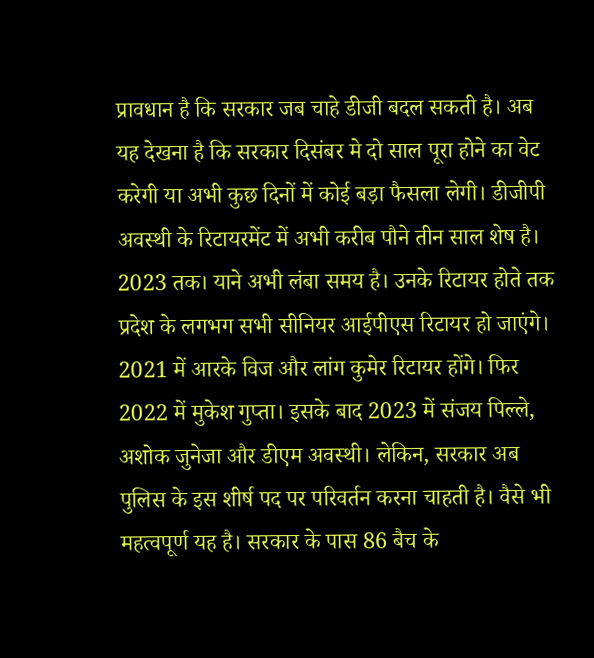प्रावधान है कि सरकार जब चाहे डीजी बदल सकती है। अब यह देखना है कि सरकार दिसंबर मे दो साल पूरा होने का वेट करेगी या अभी कुछ दिनों में कोई बड़ा फैसला लेगी। डीजीपी अवस्थी के रिटायरमेंट में अभी करीब पौने तीन साल शेष है। 2023 तक। याने अभी लंबा समय है। उनके रिटायर होते तक प्रदेश के लगभग सभी सीनियर आईपीएस रिटायर हो जाएंगे। 2021 में आरके विज और लांग कुमेर रिटायर होंगे। फिर 2022 में मुकेश गुप्ता। इसके बाद 2023 में संजय पिल्ले, अशोक जुनेजा और डीएम अवस्थी। लेकिन, सरकार अब पुलिस के इस शीर्ष पद पर परिवर्तन करना चाहती है। वैसे भी महत्वपूर्ण यह है। सरकार के पास 86 बैच के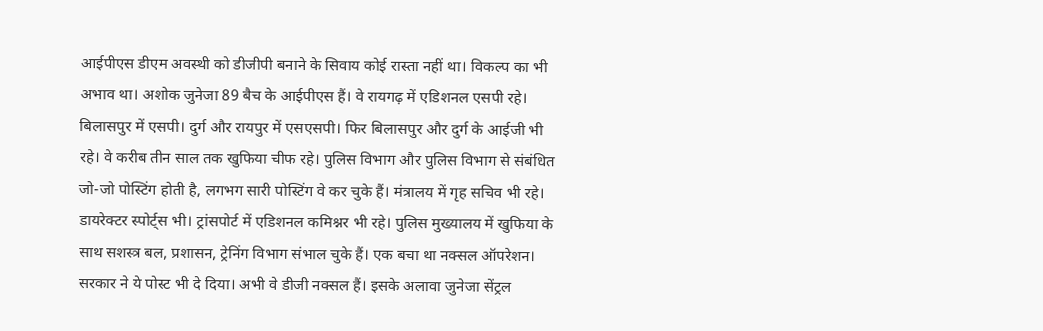आईपीएस डीएम अवस्थी को डीजीपी बनाने के सिवाय कोई रास्ता नहीं था। विकल्प का भी अभाव था। अशोक जुनेजा 89 बैच के आईपीएस हैं। वे रायगढ़ में एडिशनल एसपी रहे। बिलासपुर में एसपी। दुर्ग और रायपुर में एसएसपी। फिर बिलासपुर और दुर्ग के आईजी भी रहे। वे करीब तीन साल तक खुफिया चीफ रहे। पुलिस विभाग और पुलिस विभाग से संबंधित जो-जो पोस्टिंग होती है, लगभग सारी पोस्टिंग वे कर चुके हैं। मंत्रालय में गृह सचिव भी रहे। डायरेक्टर स्पोर्ट्स भी। ट्रांसपोर्ट में एडिशनल कमिश्नर भी रहे। पुलिस मुख्यालय में खुफिया के साथ सशस्त्र बल, प्रशासन, ट्रेनिंग विभाग संभाल चुके हैं। एक बचा था नक्सल ऑपरेशन। सरकार ने ये पोस्ट भी दे दिया। अभी वे डीजी नक्सल हैं। इसके अलावा जुनेजा सेंट्रल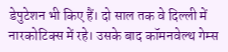डेपुटेशन भी किए हैं। दो साल तक वे दिल्ली में नारकोटिक्स में रहे। उसके बाद कॉमनवेल्थ गेम्स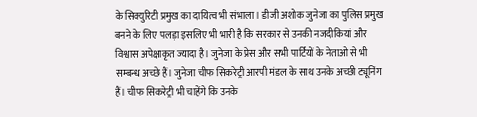के सिक्युरिटी प्रमुख का दायित्व भी संभाला। डीजी अशोक जुनेजा का पुलिस प्रमुख बनने के लिए पलड़ा इसलिए भी भारी है कि सरकार से उनकी नजदीकियां और विश्वास अपेक्षाकृत ज्यादा है। जुनेजा के प्रेस और सभी पार्टियों के नेताओ से भी सम्बन्ध अच्छे हैं। जुनेजा चीफ सिकरेट्री आरपी मंडल के साथ उनके अच्छी ट्यूनिंग हैं। चीफ सिकरेट्री भी चाहेंगे कि उनके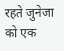रहते जुनेजा को एक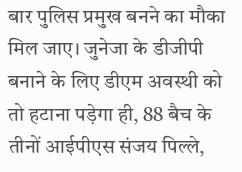बार पुलिस प्रमुख बनने का मौका मिल जाए। जुनेजा के डीजीपी बनाने के लिए डीएम अवस्थी को तो हटाना पड़ेगा ही, 88 बैच के तीनों आईपीएस संजय पिल्ले,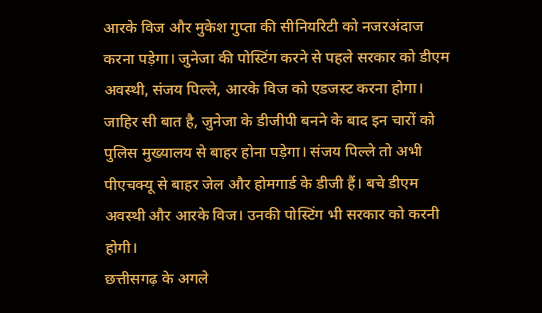आरके विज और मुकेश गुप्ता की सीनियरिटी को नजरअंदाज करना पड़ेगा। जुनेजा की पोस्टिंग करने से पहले सरकार को डीएम अवस्थी, संजय पिल्ले, आरके विज को एडजस्ट करना होगा। जाहिर सी बात है, जुनेजा के डीजीपी बनने के बाद इन चारों को पुलिस मुख्यालय से बाहर होना पड़ेगा। संजय पिल्ले तो अभी पीएचक्यू से बाहर जेल और होमगार्ड के डीजी हैं। बचे डीएम अवस्थी और आरके विज। उनकी पोस्टिंग भी सरकार को करनी होगी।
छत्तीसगढ़ के अगले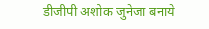डीजीपी अशोक जुनेजा बनाये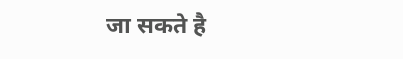जा सकते है